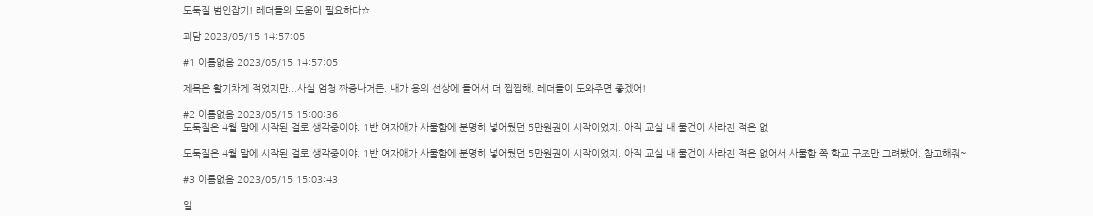도둑질 범인잡기! 레더들의 도움이 필요하다☆

괴담 2023/05/15 14:57:05

#1 이름없음 2023/05/15 14:57:05

제목은 활기차게 적었지만...사실 엄청 짜증나거든. 내가 용의 선상에 들어서 더 찝찝해. 레더들이 도와주면 좋겠어!

#2 이름없음 2023/05/15 15:00:36
도둑질은 4월 말에 시작된 걸로 생각중이야. 1반 여자애가 사물함에 분명히 넣어뒀던 5만원권이 시작이었지. 아직 교실 내 물건이 사라진 적은 없

도둑질은 4월 말에 시작된 걸로 생각중이야. 1반 여자애가 사물함에 분명히 넣어뒀던 5만원권이 시작이었지. 아직 교실 내 물건이 사라진 적은 없어서 사물함 쪽 학교 구조만 그려봤어. 참고해줘~

#3 이름없음 2023/05/15 15:03:43

일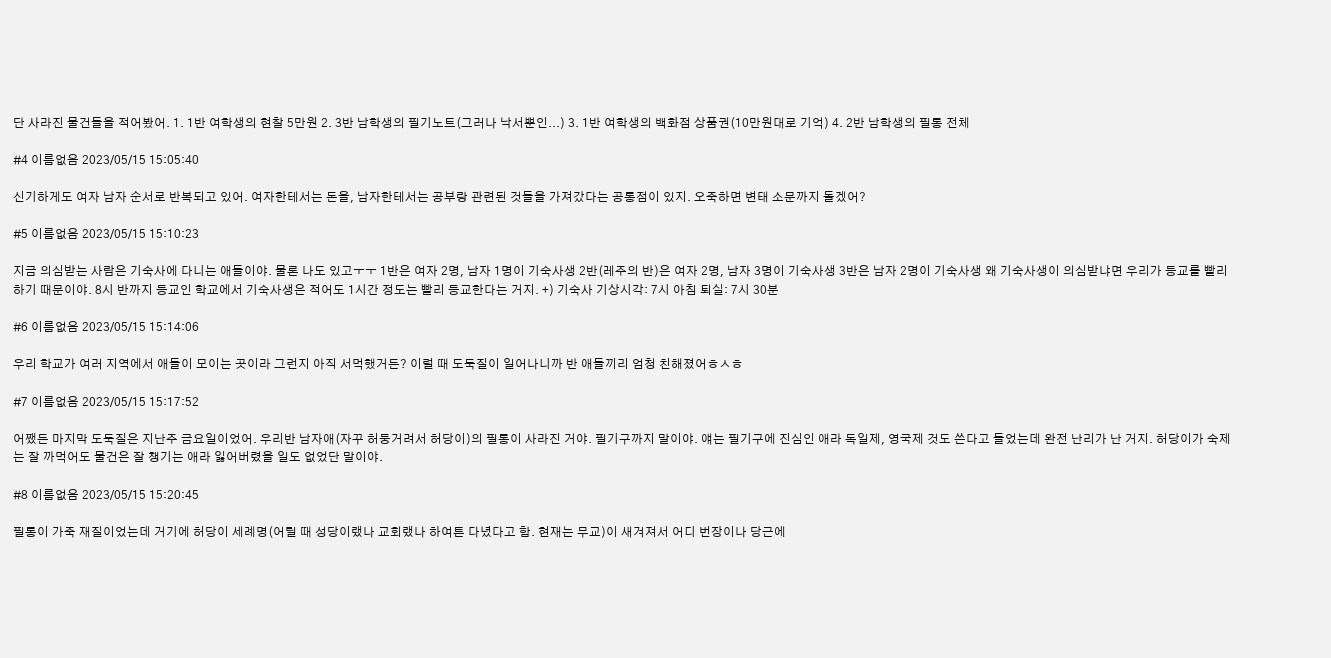단 사라진 물건들을 적어봤어. 1. 1반 여학생의 현찰 5만원 2. 3반 남학생의 필기노트(그러나 낙서뿐인...) 3. 1반 여학생의 백화점 상품권(10만원대로 기억) 4. 2반 남학생의 필통 전체

#4 이름없음 2023/05/15 15:05:40

신기하게도 여자 남자 순서로 반복되고 있어. 여자한테서는 돈을, 남자한테서는 공부랑 관련된 것들을 가져갔다는 공통점이 있지. 오죽하면 변태 소문까지 돌겠어?

#5 이름없음 2023/05/15 15:10:23

지금 의심받는 사람은 기숙사에 다니는 애들이야. 물론 나도 있고ㅜㅜ 1반은 여자 2명, 남자 1명이 기숙사생 2반(레주의 반)은 여자 2명, 남자 3명이 기숙사생 3반은 남자 2명이 기숙사생 왜 기숙사생이 의심받냐면 우리가 등교를 빨리 하기 때문이야. 8시 반까지 등교인 학교에서 기숙사생은 적어도 1시간 정도는 빨리 등교한다는 거지. +) 기숙사 기상시각: 7시 아침 퇴실: 7시 30분

#6 이름없음 2023/05/15 15:14:06

우리 학교가 여러 지역에서 애들이 모이는 곳이라 그런지 아직 서먹했거든? 이럴 때 도둑질이 일어나니까 반 애들끼리 엄청 친해졌어ㅎㅅㅎ

#7 이름없음 2023/05/15 15:17:52

어쨌든 마지막 도둑질은 지난주 금요일이었어. 우리반 남자애(자꾸 허둥거려서 허당이)의 필통이 사라진 거야. 필기구까지 말이야. 얘는 필기구에 진심인 애라 독일제, 영국제 것도 쓴다고 들었는데 완전 난리가 난 거지. 허당이가 숙제는 잘 까먹어도 물건은 잘 챙기는 애라 잃어버렸을 일도 없었단 말이야.

#8 이름없음 2023/05/15 15:20:45

필통이 가죽 재질이었는데 거기에 허당이 세례명(어릴 때 성당이랬나 교회랬나 하여튼 다녔다고 함. 현재는 무교)이 새겨져서 어디 번장이나 당근에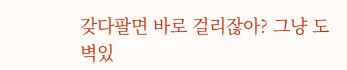갖다팔면 바로 걸리잖아? 그냥 도벽있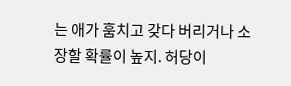는 애가 훔치고 갖다 버리거나 소장할 확률이 높지. 허당이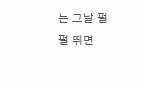는 그날 펄펄 뛰면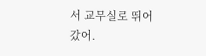서 교무실로 뛰어갔어.